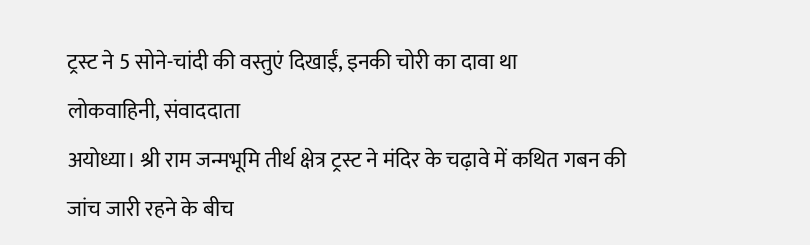ट्रस्ट ने 5 सोने-चांदी की वस्तुएं दिखाईं, इनकी चोरी का दावा था
लोकवाहिनी, संवाददाता
अयोध्या। श्री राम जन्मभूमि तीर्थ क्षेत्र ट्रस्ट ने मंदिर के चढ़ावे में कथित गबन की जांच जारी रहने के बीच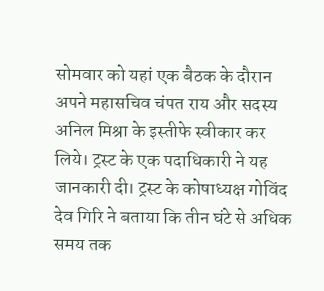सोमवार को यहां एक बैठक के दौरान अपने महासचिव चंपत राय और सदस्य अनिल मिश्रा के इस्तीफे स्वीकार कर लिये। ट्रस्ट के एक पदाधिकारी ने यह जानकारी दी। ट्रस्ट के कोषाध्यक्ष गोविंद देव गिरि ने बताया कि तीन घंटे से अधिक समय तक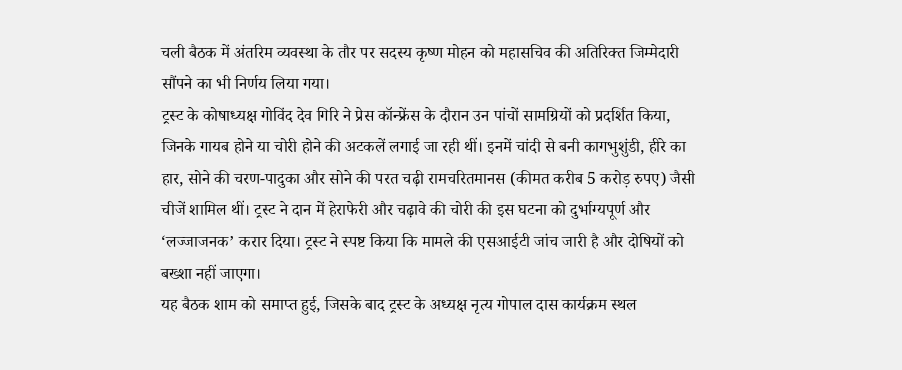चली बैठक में अंतरिम व्यवस्था के तौर पर सदस्य कृष्ण मोहन को महासचिव की अतिरिक्त जिम्मेदारी सौंपने का भी निर्णय लिया गया।
ट्रस्ट के कोषाध्यक्ष गोविंद देव गिरि ने प्रेस कॉन्फ्रेंस के दौरान उन पांचों सामग्रियों को प्रदर्शित किया, जिनके गायब होने या चोरी होने की अटकलें लगाई जा रही थीं। इनमें चांदी से बनी कागभुशुंडी, हीरे का हार, सोने की चरण-पादुका और सोने की परत चढ़ी रामचरितमानस (कीमत करीब 5 करोड़ रुपए) जैसी चीजें शामिल थीं। ट्रस्ट ने दान में हेराफेरी और चढ़ावे की चोरी की इस घटना को दुर्भाग्यपूर्ण और ‘लज्जाजनक’ करार दिया। ट्रस्ट ने स्पष्ट किया कि मामले की एसआईटी जांच जारी है और दोषियों को बख्शा नहीं जाएगा।
यह बैठक शाम को समाप्त हुई, जिसके बाद ट्रस्ट के अध्यक्ष नृत्य गोपाल दास कार्यक्रम स्थल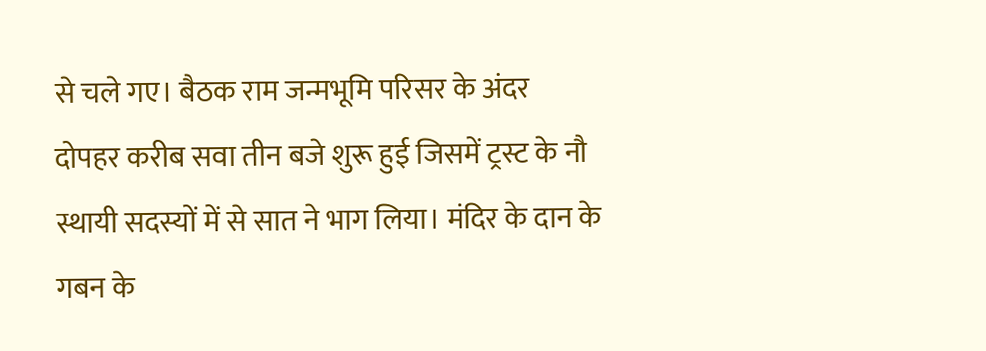से चले गए। बैठक राम जन्मभूमि परिसर के अंदर दोपहर करीब सवा तीन बजे शुरू हुई जिसमें ट्रस्ट के नौ स्थायी सदस्यों में से सात ने भाग लिया। मंदिर के दान के गबन के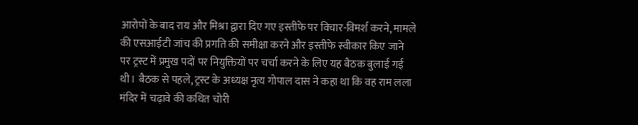आरोपों के बाद राय और मिश्रा द्वारा दिए गए इस्तीफे पर विचार-विमर्श करने, मामले की एसआईटी जांच की प्रगति की समीक्षा करने और इस्तीफे स्वीकार किए जाने पर ट्रस्ट में प्रमुख पदों पर नियुक्तियों पर चर्चा करने के लिए यह बैठक बुलाई गई थी। बैठक से पहले, ट्रस्ट के अध्यक्ष नृत्य गोपाल दास ने कहा था कि वह राम लला मंदिर में चढ़ावे की कथित चोरी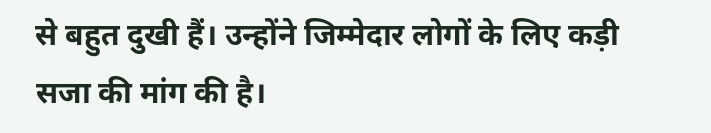से बहुत दुखी हैं। उन्होंने जिम्मेदार लोगों के लिए कड़ी सजा की मांग की है।